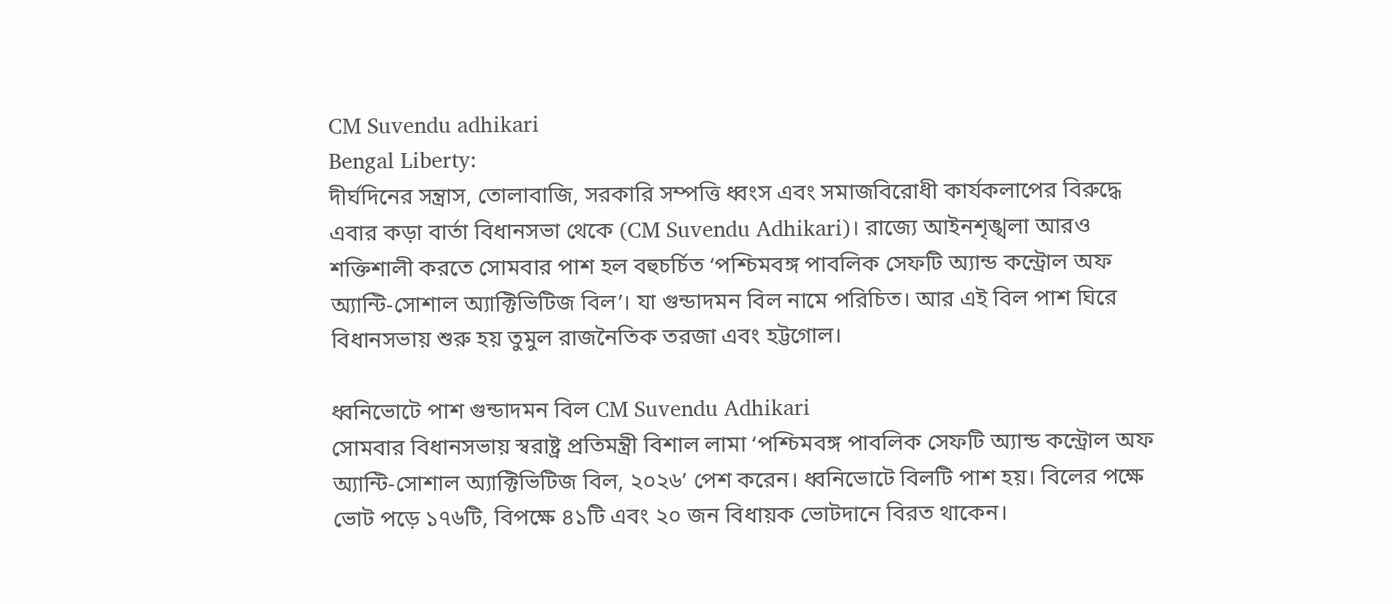CM Suvendu adhikari
Bengal Liberty:
দীর্ঘদিনের সন্ত্রাস, তোলাবাজি, সরকারি সম্পত্তি ধ্বংস এবং সমাজবিরোধী কার্যকলাপের বিরুদ্ধে এবার কড়া বার্তা বিধানসভা থেকে (CM Suvendu Adhikari)। রাজ্যে আইনশৃঙ্খলা আরও শক্তিশালী করতে সোমবার পাশ হল বহুচর্চিত ‘পশ্চিমবঙ্গ পাবলিক সেফটি অ্যান্ড কন্ট্রোল অফ অ্যান্টি-সোশাল অ্যাক্টিভিটিজ বিল’। যা গুন্ডাদমন বিল নামে পরিচিত। আর এই বিল পাশ ঘিরে বিধানসভায় শুরু হয় তুমুল রাজনৈতিক তরজা এবং হট্টগোল।

ধ্বনিভোটে পাশ গুন্ডাদমন বিল CM Suvendu Adhikari
সোমবার বিধানসভায় স্বরাষ্ট্র প্রতিমন্ত্রী বিশাল লামা ‘পশ্চিমবঙ্গ পাবলিক সেফটি অ্যান্ড কন্ট্রোল অফ অ্যান্টি-সোশাল অ্যাক্টিভিটিজ বিল, ২০২৬’ পেশ করেন। ধ্বনিভোটে বিলটি পাশ হয়। বিলের পক্ষে ভোট পড়ে ১৭৬টি, বিপক্ষে ৪১টি এবং ২০ জন বিধায়ক ভোটদানে বিরত থাকেন।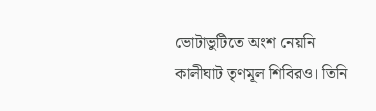ভোটাভুটিতে অংশ নেয়নি কালীঘাট তৃণমূল শিবিরও। তিনি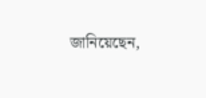জানিয়েছেন,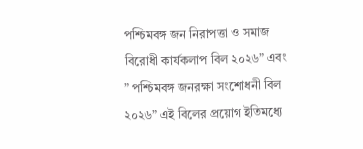পশ্চিমবঙ্গ জন নিরাপত্তা ও সমাজ বিরোধী কার্যকলাপ বিল ২০২৬” এবং ” পশ্চিমবঙ্গ জনরক্ষা সংশোধনী বিল ২০২৬” এই বিলের প্রয়োগ ইতিমধ্যে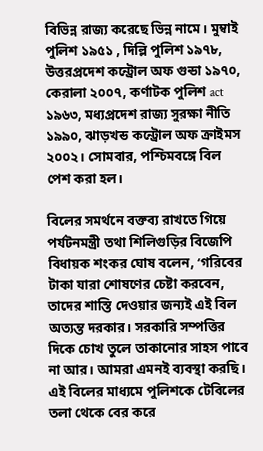বিভিন্ন রাজ্য করেছে ভিন্ন নামে। মুম্বাই পুলিশ ১৯৫১ , দিল্লি পুলিশ ১৯৭৮, উত্তরপ্রদেশ কন্ট্রোল অফ গুন্ডা ১৯৭০, কেরালা ২০০৭, কর্ণাটক পুলিশ act ১৯৬৩, মধ্যপ্রদেশ রাজ্য সুরক্ষা নীতি ১৯৯০, ঝাড়খন্ড কন্ট্রোল অফ ক্রাইমস ২০০২। সোমবার, পশ্চিমবঙ্গে বিল পেশ করা হল।

বিলের সমর্থনে বক্তব্য রাখতে গিয়ে পর্যটনমন্ত্রী তথা শিলিগুড়ির বিজেপি বিধায়ক শংকর ঘোষ বলেন, ‘গরিবের টাকা যারা শোষণের চেষ্টা করবেন, তাদের শাস্তি দেওয়ার জন্যই এই বিল অত্যন্ত দরকার। সরকারি সম্পত্তির দিকে চোখ তুলে তাকানোর সাহস পাবে না আর। আমরা এমনই ব্যবস্থা করছি। এই বিলের মাধ্যমে পুলিশকে টেবিলের তলা থেকে বের করে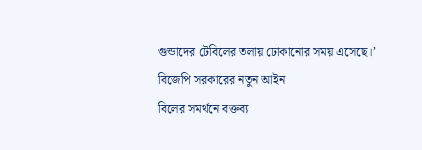গুন্ডাদের টেবিলের তলায় ঢোকানোর সময় এসেছে।’
বিজেপি সরকারের নতুন আইন
বিলের সমর্থনে বক্তব্য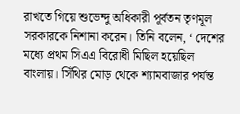রাখতে গিয়ে শুভেন্দু অধিকারী পূর্বতন তৃণমূল সরকারকে নিশানা করেন। তিনি বলেন, ‘ দেশের মধ্যে প্রথম সিএএ বিরোধী মিছিল হয়েছিল বাংলায়। সিঁথির মোড় থেকে শ্যামবাজার পর্যন্ত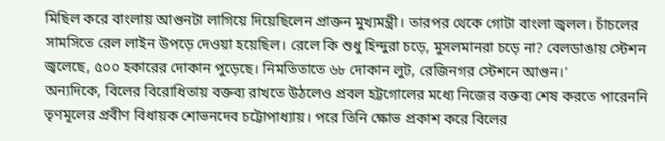মিছিল করে বাংলায় আগুনটা লাগিয়ে দিয়েছিলেন প্রাক্তন মুখ্যমন্ত্রী। তারপর থেকে গোটা বাংলা জ্বলল। চাঁচলের সামসিতে রেল লাইন উপড়ে দেওয়া হয়েছিল। রেলে কি শুধু হিন্দুরা চড়ে, মুসলমানরা চড়ে না? বেলডাঙায় স্টেশন জ্বলেছে, ৫০০ হকারের দোকান পুড়েছে। নিমতিতাতে ৬৮ দোকান লুট, রেজিনগর স্টেশনে আগুন।’
অন্যদিকে, বিলের বিরোধিতায় বক্তব্য রাখতে উঠলেও প্রবল হট্টগোলের মধ্যে নিজের বক্তব্য শেষ করতে পারেননি তৃণমূলের প্রবীণ বিধায়ক শোভনদেব চট্টোপাধ্যায়। পরে তিনি ক্ষোভ প্রকাশ করে বিলের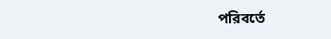পরিবর্তে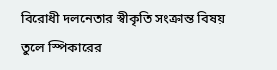বিরোধী দলনেতার স্বীকৃতি সংক্রান্ত বিষয় তুলে স্পিকারের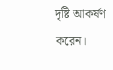দৃষ্টি আকর্ষণ করেন।